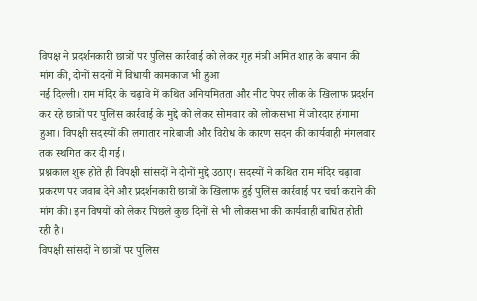विपक्ष ने प्रदर्शनकारी छात्रों पर पुलिस कार्रवाई को लेकर गृह मंत्री अमित शाह के बयान की मांग की, दोनों सदनों में विधायी कामकाज भी हुआ
नई दिल्ली। राम मंदिर के चढ़ावे में कथित अनियमितता और नीट पेपर लीक के खिलाफ प्रदर्शन कर रहे छात्रों पर पुलिस कार्रवाई के मुद्दे को लेकर सोमवार को लोकसभा में जोरदार हंगामा हुआ। विपक्षी सदस्यों की लगातार नारेबाजी और विरोध के कारण सदन की कार्यवाही मंगलवार तक स्थगित कर दी गई।
प्रश्नकाल शुरू होते ही विपक्षी सांसदों ने दोनों मुद्दे उठाए। सदस्यों ने कथित राम मंदिर चढ़ावा प्रकरण पर जवाब देने और प्रदर्शनकारी छात्रों के खिलाफ हुई पुलिस कार्रवाई पर चर्चा कराने की मांग की। इन विषयों को लेकर पिछले कुछ दिनों से भी लोकसभा की कार्यवाही बाधित होती रही है।
विपक्षी सांसदों ने छात्रों पर पुलिस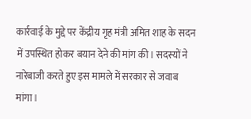कार्रवाई के मुद्दे पर केंद्रीय गृह मंत्री अमित शाह के सदन में उपस्थित होकर बयान देने की मांग की। सदस्यों ने नारेबाजी करते हुए इस मामले में सरकार से जवाब मांगा।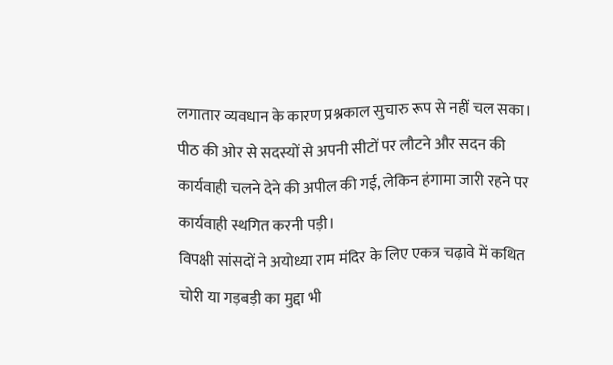लगातार व्यवधान के कारण प्रश्नकाल सुचारु रूप से नहीं चल सका। पीठ की ओर से सदस्यों से अपनी सीटों पर लौटने और सदन की कार्यवाही चलने देने की अपील की गई, लेकिन हंगामा जारी रहने पर कार्यवाही स्थगित करनी पड़ी।
विपक्षी सांसदों ने अयोध्या राम मंदिर के लिए एकत्र चढ़ावे में कथित चोरी या गड़बड़ी का मुद्दा भी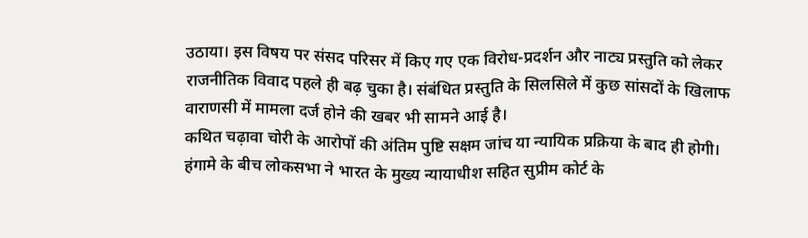उठाया। इस विषय पर संसद परिसर में किए गए एक विरोध-प्रदर्शन और नाट्य प्रस्तुति को लेकर राजनीतिक विवाद पहले ही बढ़ चुका है। संबंधित प्रस्तुति के सिलसिले में कुछ सांसदों के खिलाफ वाराणसी में मामला दर्ज होने की खबर भी सामने आई है।
कथित चढ़ावा चोरी के आरोपों की अंतिम पुष्टि सक्षम जांच या न्यायिक प्रक्रिया के बाद ही होगी।
हंगामे के बीच लोकसभा ने भारत के मुख्य न्यायाधीश सहित सुप्रीम कोर्ट के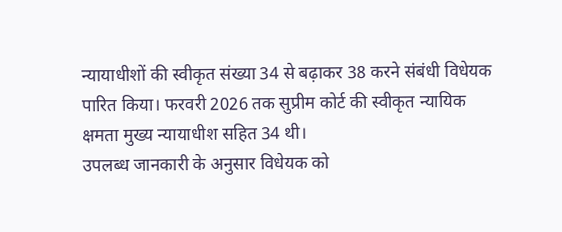न्यायाधीशों की स्वीकृत संख्या 34 से बढ़ाकर 38 करने संबंधी विधेयक पारित किया। फरवरी 2026 तक सुप्रीम कोर्ट की स्वीकृत न्यायिक क्षमता मुख्य न्यायाधीश सहित 34 थी।
उपलब्ध जानकारी के अनुसार विधेयक को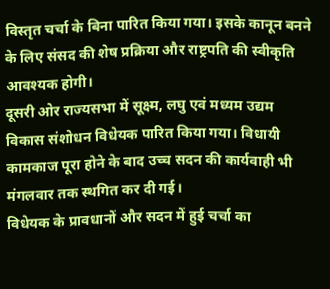विस्तृत चर्चा के बिना पारित किया गया। इसके कानून बनने के लिए संसद की शेष प्रक्रिया और राष्ट्रपति की स्वीकृति आवश्यक होगी।
दूसरी ओर राज्यसभा में सूक्ष्म, लघु एवं मध्यम उद्यम विकास संशोधन विधेयक पारित किया गया। विधायी कामकाज पूरा होने के बाद उच्च सदन की कार्यवाही भी मंगलवार तक स्थगित कर दी गई।
विधेयक के प्रावधानों और सदन में हुई चर्चा का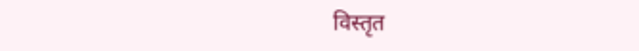विस्तृत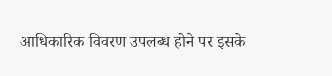आधिकारिक विवरण उपलब्ध होने पर इसके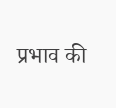प्रभाव की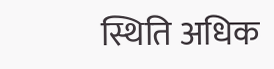स्थिति अधिक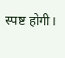स्पष्ट होगी।